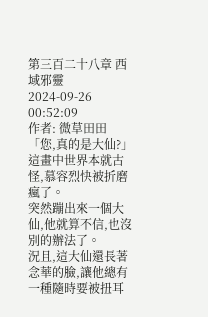第三百二十八章 西域邪靈
2024-09-26 00:52:09
作者: 微草田田
「您,真的是大仙?」
這畫中世界本就古怪,慕容烈快被折磨瘋了。
突然蹦出來一個大仙,他就算不信,也沒別的辦法了。
況且,這大仙還長著念華的臉,讓他總有一種隨時要被扭耳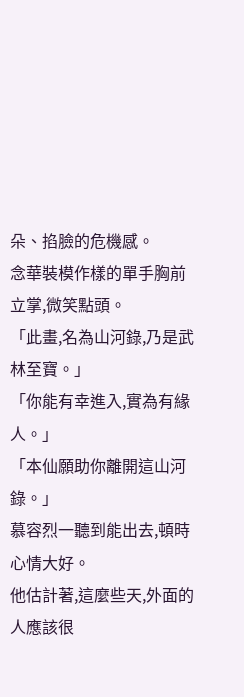朵、掐臉的危機感。
念華裝模作樣的單手胸前立掌,微笑點頭。
「此畫,名為山河錄,乃是武林至寶。」
「你能有幸進入,實為有緣人。」
「本仙願助你離開這山河錄。」
慕容烈一聽到能出去,頓時心情大好。
他估計著,這麼些天,外面的人應該很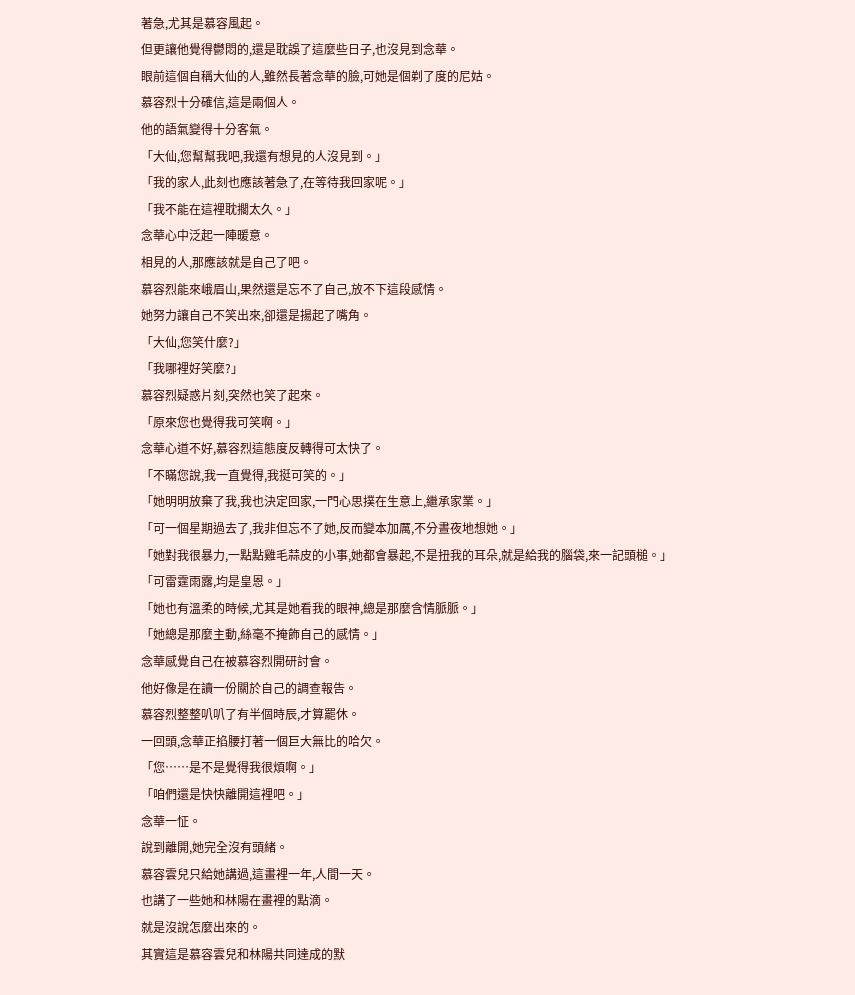著急,尤其是慕容風起。
但更讓他覺得鬱悶的,還是耽誤了這麼些日子,也沒見到念華。
眼前這個自稱大仙的人,雖然長著念華的臉,可她是個剃了度的尼姑。
慕容烈十分確信,這是兩個人。
他的語氣變得十分客氣。
「大仙,您幫幫我吧,我還有想見的人沒見到。」
「我的家人,此刻也應該著急了,在等待我回家呢。」
「我不能在這裡耽擱太久。」
念華心中泛起一陣暖意。
相見的人,那應該就是自己了吧。
慕容烈能來峨眉山,果然還是忘不了自己,放不下這段感情。
她努力讓自己不笑出來,卻還是揚起了嘴角。
「大仙,您笑什麼?」
「我哪裡好笑麼?」
慕容烈疑惑片刻,突然也笑了起來。
「原來您也覺得我可笑啊。」
念華心道不好,慕容烈這態度反轉得可太快了。
「不瞞您說,我一直覺得,我挺可笑的。」
「她明明放棄了我,我也決定回家,一門心思撲在生意上,繼承家業。」
「可一個星期過去了,我非但忘不了她,反而變本加厲,不分晝夜地想她。」
「她對我很暴力,一點點雞毛蒜皮的小事,她都會暴起,不是扭我的耳朵,就是給我的腦袋,來一記頭槌。」
「可雷霆雨露,均是皇恩。」
「她也有溫柔的時候,尤其是她看我的眼神,總是那麼含情脈脈。」
「她總是那麼主動,絲毫不掩飾自己的感情。」
念華感覺自己在被慕容烈開研討會。
他好像是在讀一份關於自己的調查報告。
慕容烈整整叭叭了有半個時辰,才算罷休。
一回頭,念華正掐腰打著一個巨大無比的哈欠。
「您……是不是覺得我很煩啊。」
「咱們還是快快離開這裡吧。」
念華一怔。
說到離開,她完全沒有頭緒。
慕容雲兒只給她講過,這畫裡一年,人間一天。
也講了一些她和林陽在畫裡的點滴。
就是沒說怎麼出來的。
其實這是慕容雲兒和林陽共同達成的默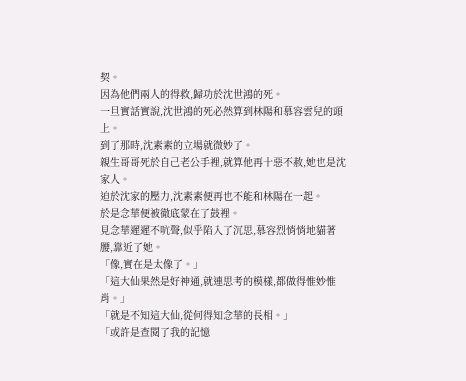契。
因為他們兩人的得救,歸功於沈世鴻的死。
一旦實話實說,沈世鴻的死必然算到林陽和慕容雲兒的頭上。
到了那時,沈素素的立場就微妙了。
親生哥哥死於自己老公手裡,就算他再十惡不赦,她也是沈家人。
迫於沈家的壓力,沈素素便再也不能和林陽在一起。
於是念華便被徹底蒙在了鼓裡。
見念華遲遲不吭聲,似乎陷入了沉思,慕容烈悄悄地貓著腰,靠近了她。
「像,實在是太像了。」
「這大仙果然是好神通,就連思考的模樣,都做得惟妙惟肖。」
「就是不知這大仙,從何得知念華的長相。」
「或許是查閱了我的記憶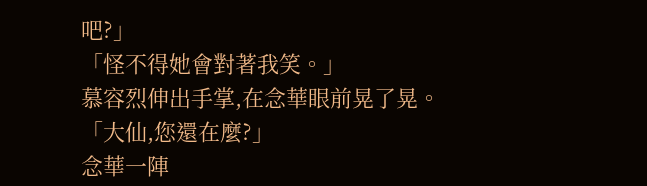吧?」
「怪不得她會對著我笑。」
慕容烈伸出手掌,在念華眼前晃了晃。
「大仙,您還在麼?」
念華一陣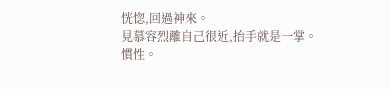恍惚,回過神來。
見慕容烈離自己很近,抬手就是一掌。
慣性。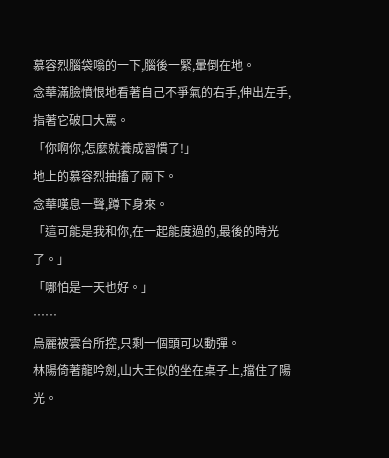慕容烈腦袋嗡的一下,腦後一緊,暈倒在地。
念華滿臉憤恨地看著自己不爭氣的右手,伸出左手,指著它破口大罵。
「你啊你,怎麼就養成習慣了!」
地上的慕容烈抽搐了兩下。
念華嘆息一聲,蹲下身來。
「這可能是我和你,在一起能度過的,最後的時光了。」
「哪怕是一天也好。」
……
烏麗被雲台所控,只剩一個頭可以動彈。
林陽倚著龍吟劍,山大王似的坐在桌子上,擋住了陽光。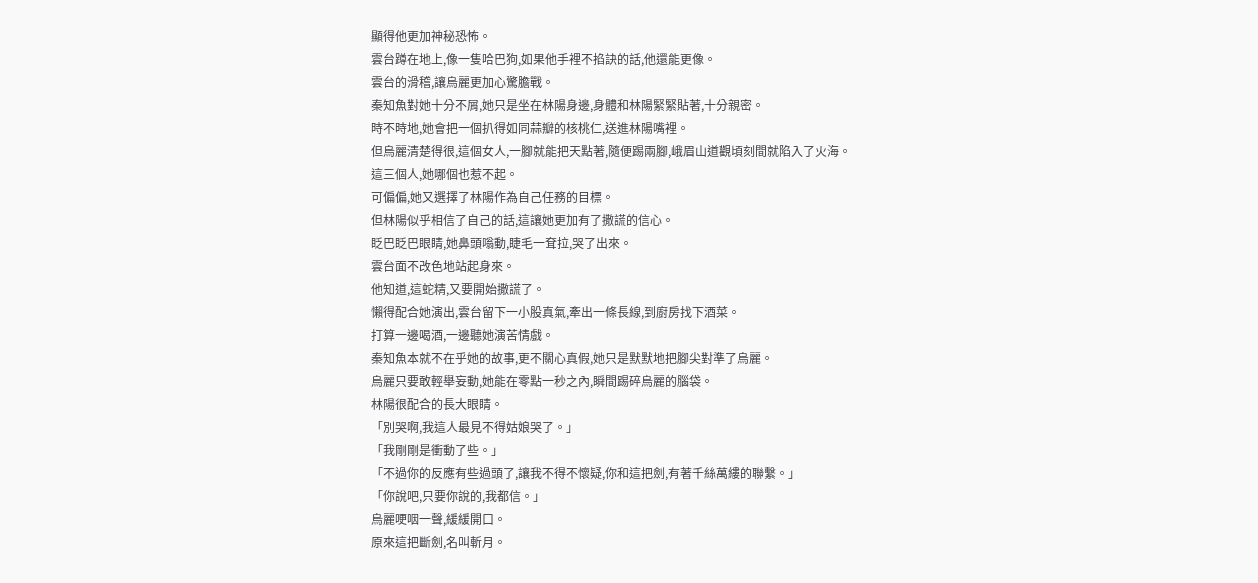顯得他更加神秘恐怖。
雲台蹲在地上,像一隻哈巴狗,如果他手裡不掐訣的話,他還能更像。
雲台的滑稽,讓烏麗更加心驚膽戰。
秦知魚對她十分不屑,她只是坐在林陽身邊,身體和林陽緊緊貼著,十分親密。
時不時地,她會把一個扒得如同蒜瓣的核桃仁,送進林陽嘴裡。
但烏麗清楚得很,這個女人,一腳就能把天點著,隨便踢兩腳,峨眉山道觀頃刻間就陷入了火海。
這三個人,她哪個也惹不起。
可偏偏,她又選擇了林陽作為自己任務的目標。
但林陽似乎相信了自己的話,這讓她更加有了撒謊的信心。
眨巴眨巴眼睛,她鼻頭嗡動,睫毛一耷拉,哭了出來。
雲台面不改色地站起身來。
他知道,這蛇精,又要開始撒謊了。
懶得配合她演出,雲台留下一小股真氣,牽出一條長線,到廚房找下酒菜。
打算一邊喝酒,一邊聽她演苦情戲。
秦知魚本就不在乎她的故事,更不關心真假,她只是默默地把腳尖對準了烏麗。
烏麗只要敢輕舉妄動,她能在零點一秒之內,瞬間踢碎烏麗的腦袋。
林陽很配合的長大眼睛。
「別哭啊,我這人最見不得姑娘哭了。」
「我剛剛是衝動了些。」
「不過你的反應有些過頭了,讓我不得不懷疑,你和這把劍,有著千絲萬縷的聯繫。」
「你說吧,只要你說的,我都信。」
烏麗哽咽一聲,緩緩開口。
原來這把斷劍,名叫斬月。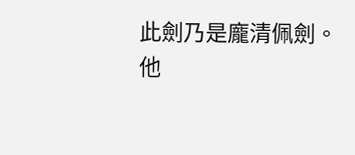此劍乃是龐清佩劍。
他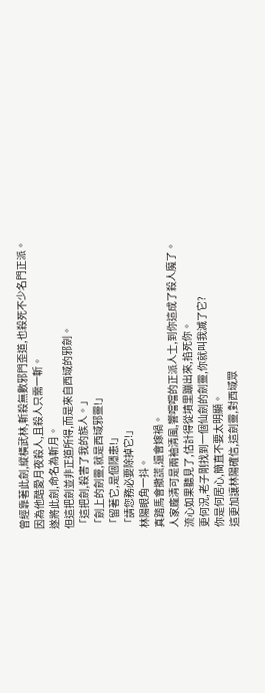曾經靠著此劍,縱橫武林,斬殺無數邪門歪道,也殺死不少名門正派。
因為他酷愛月夜殺人,且殺人只需一斬。
遂將此劍,命名為斬月。
但這把劍並非正道所得,而是來自西域的邪劍。
「這把劍,殺害了我的族人。」
「劍上的劍靈,就是西域邪靈!」
「留著它,是個隱患!」
「請您務必要除掉它!」
林陽眼角一抖。
真踏馬會撒謊,還會嫁禍。
人家龐清可是兩袖清風,響噹噹的正派人士,到你這成了殺人魔了。
流心如果聽見了,估計得從墳里蹦出來,掐死你。
更何況,老子剛找到一個仙劍的劍靈,你就叫我滅了它?
你是何居心,簡直不要太明顯。
這更加讓林陽確信,這劍靈,對西域眾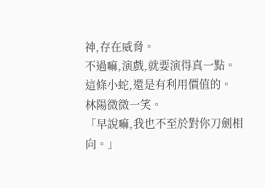神,存在威脅。
不過嘛,演戲,就要演得真一點。
這條小蛇,還是有利用價值的。
林陽微微一笑。
「早說嘛,我也不至於對你刀劍相向。」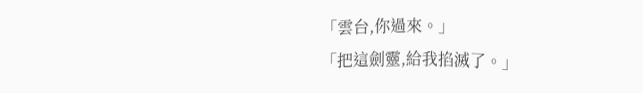「雲台,你過來。」
「把這劍靈,給我掐滅了。」